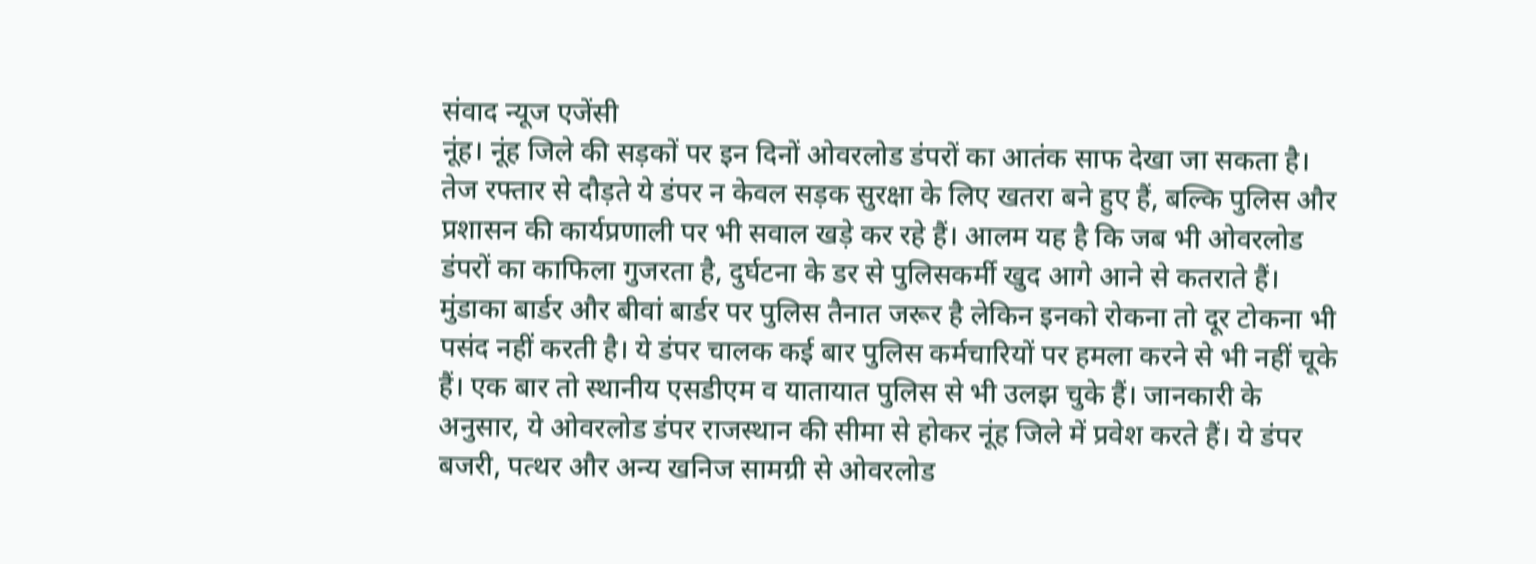संवाद न्यूज एजेंसी
नूंह। नूंह जिले की सड़कों पर इन दिनों ओवरलोड डंपरों का आतंक साफ देखा जा सकता है। तेज रफ्तार से दौड़ते ये डंपर न केवल सड़क सुरक्षा के लिए खतरा बने हुए हैं, बल्कि पुलिस और प्रशासन की कार्यप्रणाली पर भी सवाल खड़े कर रहे हैं। आलम यह है कि जब भी ओवरलोड डंपरों का काफिला गुजरता है, दुर्घटना के डर से पुलिसकर्मी खुद आगे आने से कतराते हैं।
मुंडाका बार्डर और बीवां बार्डर पर पुलिस तैनात जरूर है लेकिन इनको रोकना तो दूर टोकना भी पसंद नहीं करती है। ये डंपर चालक कई बार पुलिस कर्मचारियों पर हमला करने से भी नहीं चूके हैं। एक बार तो स्थानीय एसडीएम व यातायात पुलिस से भी उलझ चुके हैं। जानकारी के अनुसार, ये ओवरलोड डंपर राजस्थान की सीमा से होकर नूंह जिले में प्रवेश करते हैं। ये डंपर बजरी, पत्थर और अन्य खनिज सामग्री से ओवरलोड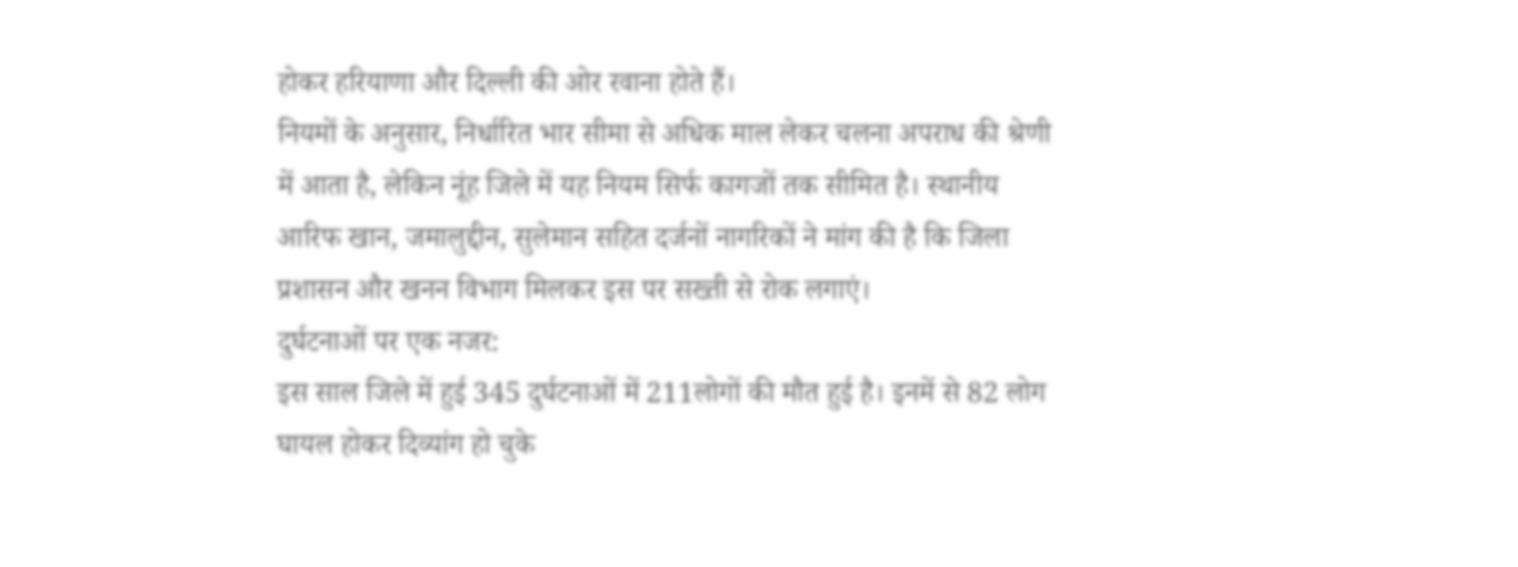होकर हरियाणा और दिल्ली की ओर रवाना होते हैं।
नियमों के अनुसार, निर्धारित भार सीमा से अधिक माल लेकर चलना अपराध की श्रेणी में आता है, लेकिन नूंह जिले में यह नियम सिर्फ कागजों तक सीमित है। स्थानीय आरिफ खान, जमालुद्दीन, सुलेमान सहित दर्जनों नागरिकों ने मांग की है कि जिला प्रशासन और खनन विभाग मिलकर इस पर सख्ती से रोक लगाएं।
दुर्घटनाओं पर एक नजर:
इस साल जिले में हुई 345 दुर्घटनाओं में 211लोगों की मौत हुई है। इनमें से 82 लोग घायल होकर दिव्यांग हो चुके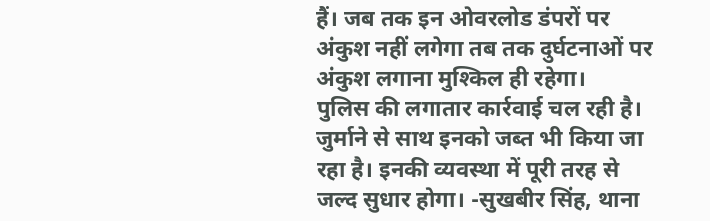हैं। जब तक इन ओवरलोड डंपरों पर अंकुश नहीं लगेगा तब तक दुर्घटनाओं पर अंकुश लगाना मुश्किल ही रहेगा।
पुलिस की लगातार कार्रवाई चल रही है। जुर्माने से साथ इनको जब्त भी किया जा रहा है। इनकी व्यवस्था में पूरी तरह से जल्द सुधार होगा। -सुखबीर सिंह, थाना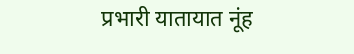प्रभारी यातायात नूंह